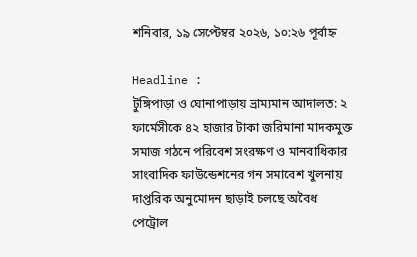শনিবার, ১৯ সেপ্টেম্বর ২০২৬, ১০:২৬ পূর্বাহ্ন

Headline :
টুঙ্গিপাড়া ও ঘোনাপাড়ায় ভ্রাম্যমান আদালত: ২ ফার্মেসীকে ৪২ হাজার টাকা জরিমানা মাদকমুক্ত সমাজ গঠনে পরিবেশ সংরক্ষণ ও মানবাধিকার সাংবাদিক ফাউন্ডেশনের গন সমাবেশ খুলনায় দাপ্তরিক অনুমোদন ছাড়াই চলছে অবৈধ পেট্রোল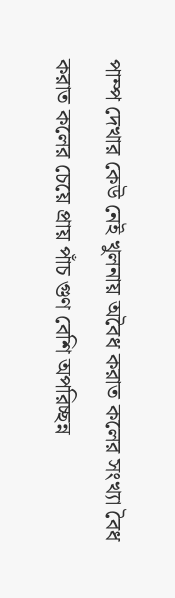পাম্প দেখার কেউ নেই খুলনায় অবৈধ করাত কলের সংখ্যা বৈধ করাত কলের চেয়ে প্রায় পাঁচ গুণ বেশি অপরিচ্ছন্ন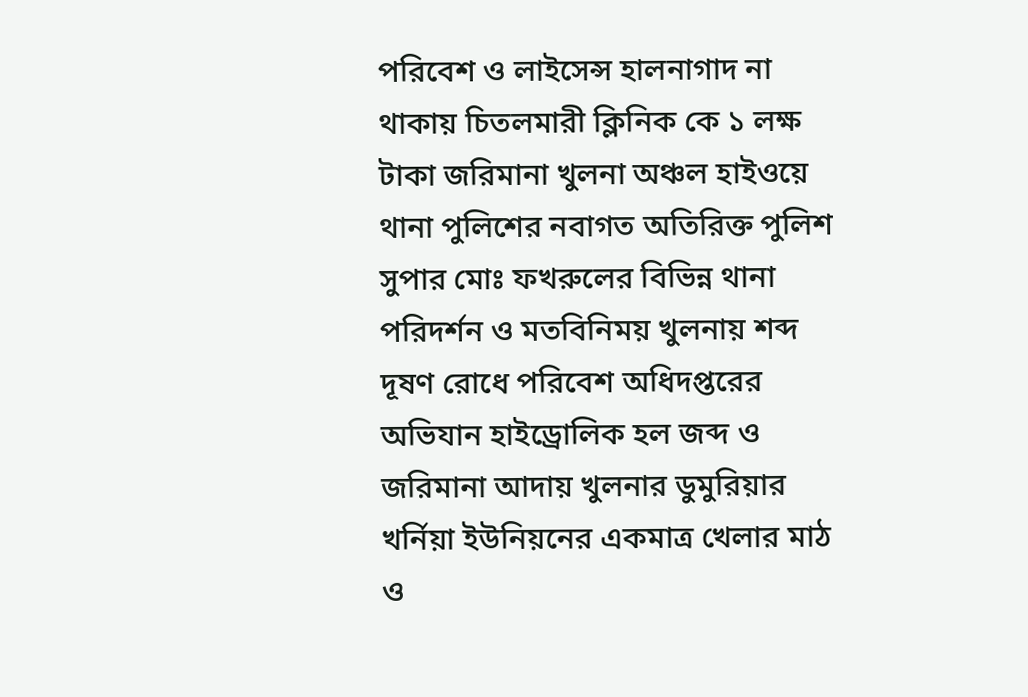পরিবেশ ও লাইসেন্স হালনাগাদ না থাকায় চিতলমারী ক্লিনিক কে ১ লক্ষ টাকা জরিমানা খুলনা অঞ্চল হাইওয়ে থানা পুলিশের নবাগত অতিরিক্ত পুলিশ সুপার মোঃ ফখরুলের বিভিন্ন থানা পরিদর্শন ও মতবিনিময় খুলনায় শব্দ দূষণ রোধে পরিবেশ অধিদপ্তরের অভিযান হাইড্রোলিক হল জব্দ ও জরিমানা আদায় খুলনার ডুমুরিয়ার খর্নিয়া ইউনিয়নের একমাত্র খেলার মাঠ ও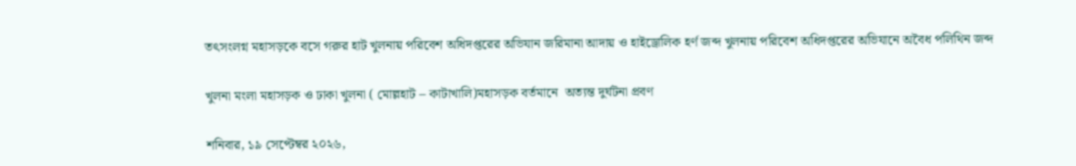তৎসংলগ্ন মহাসড়কে বসে গরুর হাট খুলনায় পরিবেশ অধিদপ্তরের অভিযান জরিমানা আদায় ও হাইড্রোলিক হর্ণ জব্দ খুলনায় পরিবেশ অধিদপ্তরের অভিযানে অবৈধ পলিথিন জব্দ

খুলনা মংলা মহাসড়ক ও ঢাকা খুলনা ( মোল্লহাট – কাটাখালি)মহাসড়ক বর্তমানে  অত্যন্ত দুর্ঘটনা প্রবণ

শনিবার, ১৯ সেপ্টেম্বর ২০২৬,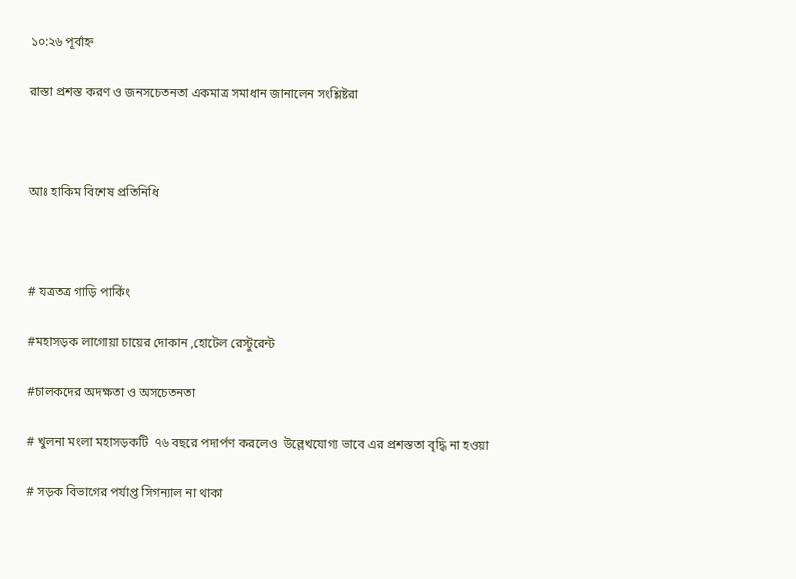১০:২৬ পূর্বাহ্ন

রাস্তা প্রশস্ত করণ ও জনসচেতনতা একমাত্র সমাধান জানালেন সংশ্লিষ্টরা



আঃ হাকিম বিশেষ প্রতিনিধি



# যত্রতত্র গাড়ি পার্কিং

#মহাসড়ক লাগোয়া চায়ের দোকান ,হোটেল রেস্টুরেন্ট

#চালকদের অদক্ষতা ও অসচেতনতা

# খুলনা মংলা মহাসড়কটি  ৭৬ বছরে পদার্পণ করলেও  উল্লেখযোগ্য ভাবে এর প্রশস্ততা বৃদ্ধি না হওয়া

# সড়ক বিভাগের পর্যাপ্ত সিগন্যাল না থাকা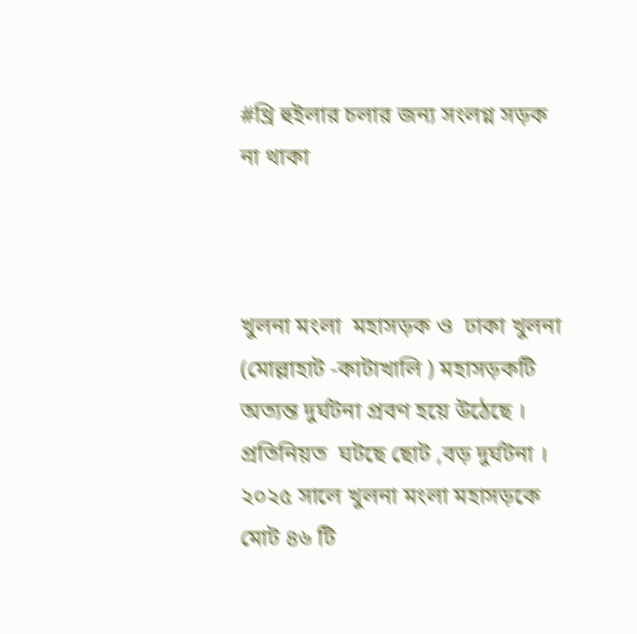#থ্রি হুইলার চলার জন্য সংলগ্ন সড়ক না থাকা



খুলনা মংলা  মহাসড়ক ও  ঢাকা খুলনা (মোল্লাহাট -কাটাখালি ) মহাসড়কটি অত্যন্ত দুর্ঘটনা প্রবণ হয়ে উঠেছে ।  প্রতিনিয়ত  ঘটছে ছোট ,বড় দুর্ঘটনা । ২০২৫ সালে খুলনা মংলা মহাসড়কে  মোট ৪৬ টি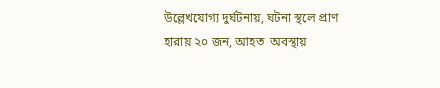উল্লেখযোগ্য দুর্ঘটনায়, ঘটনা স্থলে প্রাণ হারায় ২০ জন, আহত  অবস্থায়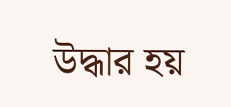উদ্ধার হয়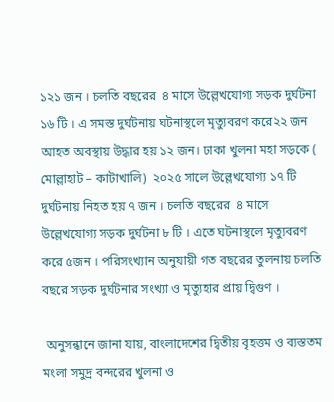১২১ জন । চলতি বছরের  ৪ মাসে উল্লেখযোগ্য সড়ক দুর্ঘটনা ১৬ টি । এ সমস্ত দুর্ঘটনায় ঘটনাস্থলে মৃত্যুবরণ করে২২ জন আহত অবস্থায় উদ্ধার হয় ১২ জন। ঢাকা খুলনা মহা সড়কে ( মোল্লাহাট – কাটাখালি)  ২০২৫ সালে উল্লেখযোগ্য ১৭ টি দুর্ঘটনায় নিহত হয় ৭ জন । চলতি বছরের  ৪ মাসে উল্লেখযোগ্য সড়ক দুর্ঘটনা ৮ টি । এতে ঘটনাস্থলে মৃত্যুবরণ করে ৫জন । পরিসংখ্যান অনুযায়ী গত বছরের তুলনায় চলতি বছরে সড়ক দুর্ঘটনার সংখ্যা ও মৃত্যুহার প্রায় দ্বিগুণ ।

 অনুসন্ধানে জানা যায়, বাংলাদেশের দ্বিতীয় বৃহত্তম ও ব্যস্ততম মংলা সমুদ্র বন্দরের খুলনা ও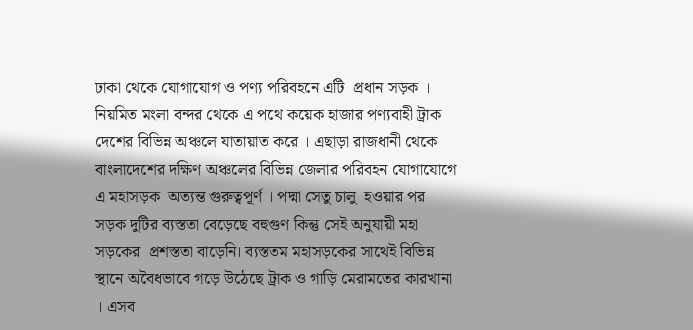ঢাকা থেকে যোগাযোগ ও পণ্য পরিবহনে এটি  প্রধান সড়ক । নিয়মিত মংলা বন্দর থেকে এ পথে কয়েক হাজার পণ্যবাহী ট্রাক দেশের বিভিন্ন অঞ্চলে যাতায়াত করে । এছাড়া রাজধানী থেকে বাংলাদেশের দক্ষিণ অঞ্চলের বিভিন্ন জেলার পরিবহন যোগাযোগে এ মহাসড়ক  অত্যন্ত গুরুত্বপূর্ণ । পদ্মা সেতু চালু  হওয়ার পর  সড়ক দুটির ব্যস্ততা বেড়েছে বহুগুণ কিন্তু সেই অনুযায়ী মহা সড়কের  প্রশস্ততা বাড়েনি। ব্যস্ততম মহাসড়কের সাথেই বিভিন্ন স্থানে অবৈধভাবে গড়ে উঠেছে ট্রাক ও গাড়ি মেরামতের কারখানা । এসব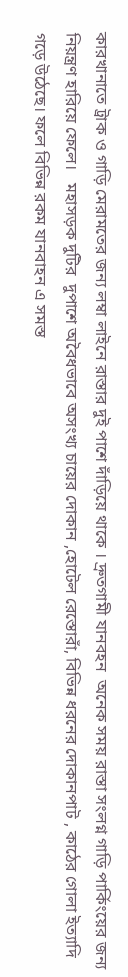কারখানাতে ট্রাক ও গাড়ি মেরামতের জন্য লম্বা লাইনে রাস্তার দুই পাশে দাঁড়িয়ে থাকে । দ্রুতগামী যানবহন  অনেক সময় রাস্তা সংলগ্ন গাড়ি পার্কিংয়ের জন্য নিয়ন্ত্রণ হারিয়ে ফেলে।   মহাসড়ক দুটির  দুপাশে অবৈধভাবে অসংখ্য চায়ের দোকান ,হোটেল রেস্তোরাঁ, বিভিন্ন ধরনের দোকানপাট , কাঠের গোলা ইত্যাদি গড়ে উঠেছে। ফলে বিভিন্ন রকম যানবাহন এ সমস্ত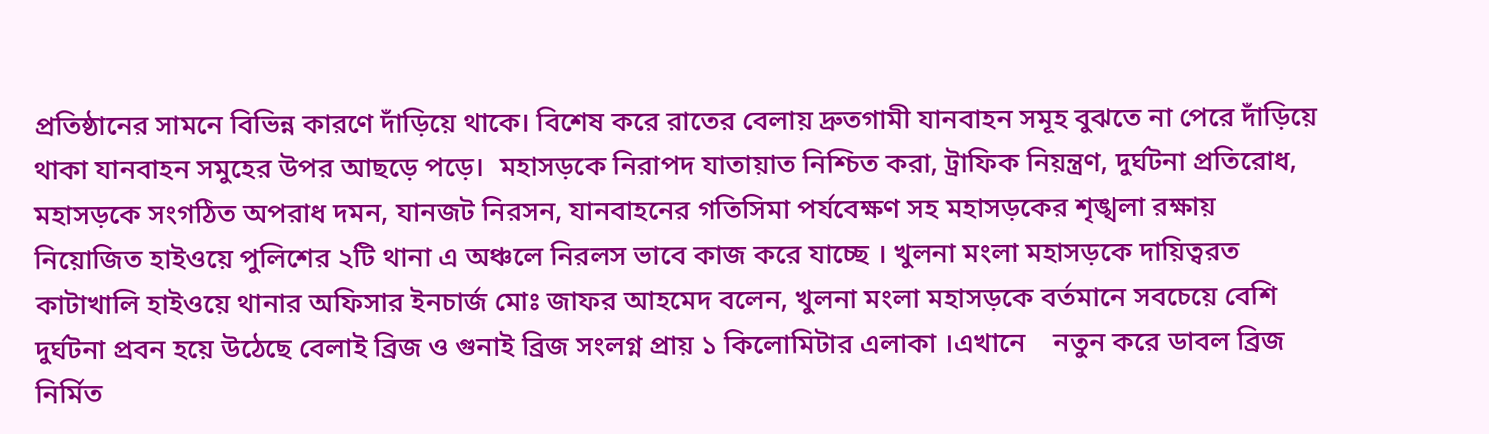প্রতিষ্ঠানের সামনে বিভিন্ন কারণে দাঁড়িয়ে থাকে। বিশেষ করে রাতের বেলায় দ্রুতগামী যানবাহন সমূহ বুঝতে না পেরে দাঁড়িয়ে থাকা যানবাহন সমুহের উপর আছড়ে পড়ে।  মহাসড়কে নিরাপদ যাতায়াত নিশ্চিত করা, ট্রাফিক নিয়ন্ত্রণ, দুর্ঘটনা প্রতিরোধ, মহাসড়কে সংগঠিত অপরাধ দমন, যানজট নিরসন, যানবাহনের গতিসিমা পর্যবেক্ষণ সহ মহাসড়কের শৃঙ্খলা রক্ষায় নিয়োজিত হাইওয়ে পুলিশের ২টি থানা এ অঞ্চলে নিরলস ভাবে কাজ করে যাচ্ছে । খুলনা মংলা মহাসড়কে দায়িত্বরত  কাটাখালি হাইওয়ে থানার অফিসার ইনচার্জ মোঃ জাফর আহমেদ বলেন, খুলনা মংলা মহাসড়কে বর্তমানে সবচেয়ে বেশি দুর্ঘটনা প্রবন হয়ে উঠেছে বেলাই ব্রিজ ও গুনাই ব্রিজ সংলগ্ন প্রায় ১ কিলোমিটার এলাকা ।এখানে    নতুন করে ডাবল ব্রিজ নির্মিত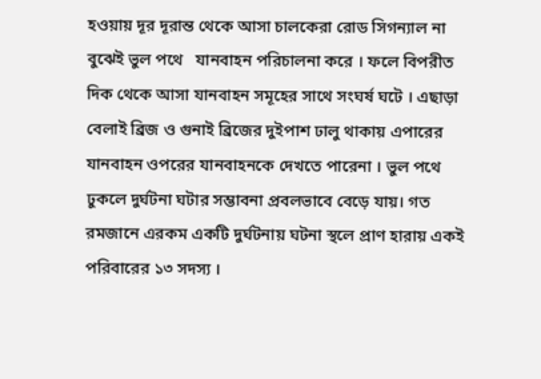হওয়ায় দূর দূরান্ত থেকে আসা চালকেরা রোড সিগন্যাল না বুঝেই ভুল পথে   যানবাহন পরিচালনা করে । ফলে বিপরীত দিক থেকে আসা যানবাহন সমূহের সাথে সংঘর্ষ ঘটে । এছাড়া বেলাই ব্রিজ ও গুনাই ব্রিজের দুইপাশ ঢালু থাকায় এপারের যানবাহন ওপরের যানবাহনকে দেখতে পারেনা । ভুল পথে ঢুকলে দুর্ঘটনা ঘটার সম্ভাবনা প্রবলভাবে বেড়ে যায়। গত  রমজানে এরকম একটি দুর্ঘটনায় ঘটনা স্থলে প্রাণ হারায় একই পরিবারের ১৩ সদস্য ।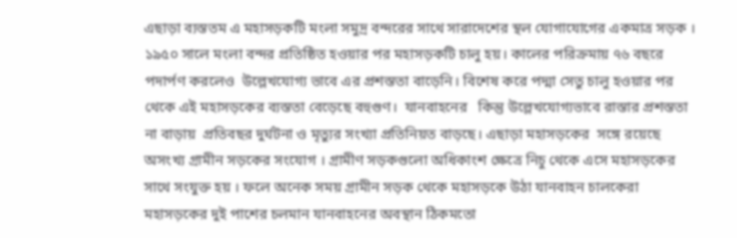এছাড়া ব্যস্ততম এ মহাসড়কটি মংলা সমুদ্র বন্দরের সাথে সারাদেশের স্থল যোগাযোগের একমাত্র সড়ক । ১৯৫০ সালে মংলা বন্দর প্রতিষ্ঠিত হওয়ার পর মহাসড়কটি চালু হয়। কালের পরিক্রমায় ৭৬ বছরে পদার্পণ করলেও  উল্লেখযোগ্য ভাবে এর প্রশস্ততা বাড়েনি। বিশেষ করে পদ্মা সেতু চালু হওয়ার পর থেকে এই মহাসড়কের ব্যস্ততা বেড়েছে বহুগুণ।  যানবাহনের   কিন্তু উল্লেখযোগ্যভাবে রাস্তার প্রশস্ততা না বাড়ায়  প্রতিবছর দুর্ঘটনা ও মৃত্যুর সংখ্যা প্রতিনিয়ত বাড়ছে। এছাড়া মহাসড়কের  সঙ্গে রয়েছে অসংখ্য গ্রামীন সড়কের সংযোগ । গ্রামীণ সড়কগুলো অধিকাংশ ক্ষেত্রে নিচু থেকে এসে মহাসড়কের সাথে সংযুক্ত হয় । ফলে অনেক সময় গ্রামীন সড়ক থেকে মহাসড়কে উঠা যানবাহন চালকেরা মহাসড়কের দুই পাশের চলমান যানবাহনের অবস্থান ঠিকমতো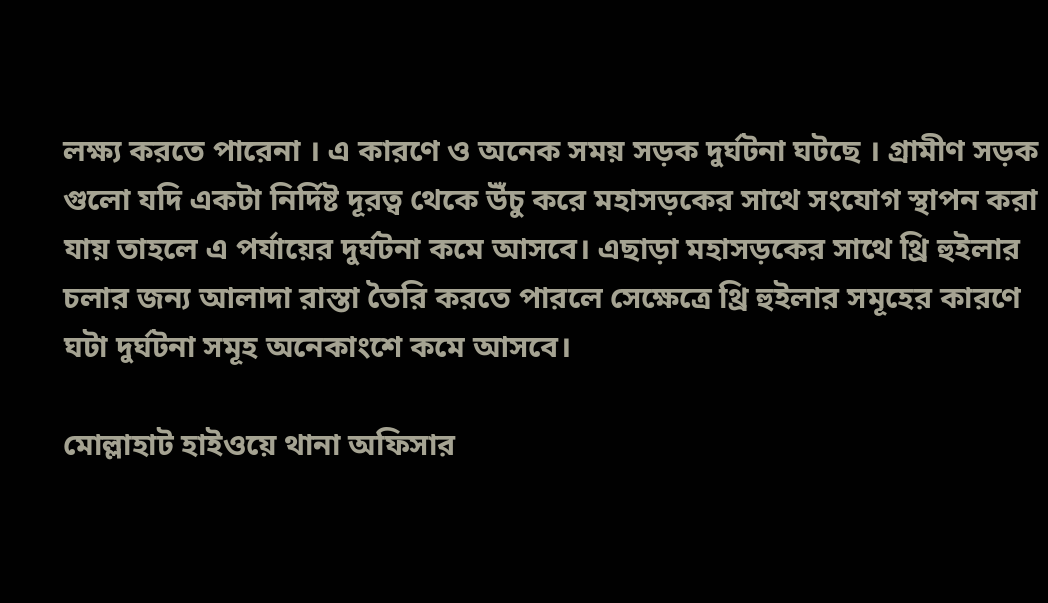লক্ষ্য করতে পারেনা । এ কারণে ও অনেক সময় সড়ক দুর্ঘটনা ঘটছে । গ্রামীণ সড়ক গুলো যদি একটা নির্দিষ্ট দূরত্ব থেকে উঁচু করে মহাসড়কের সাথে সংযোগ স্থাপন করা যায় তাহলে এ পর্যায়ের দুর্ঘটনা কমে আসবে। এছাড়া মহাসড়কের সাথে থ্রি হুইলার চলার জন্য আলাদা রাস্তা তৈরি করতে পারলে সেক্ষেত্রে থ্রি হুইলার সমূহের কারণে ঘটা দুর্ঘটনা সমূহ অনেকাংশে কমে আসবে।

মোল্লাহাট হাইওয়ে থানা অফিসার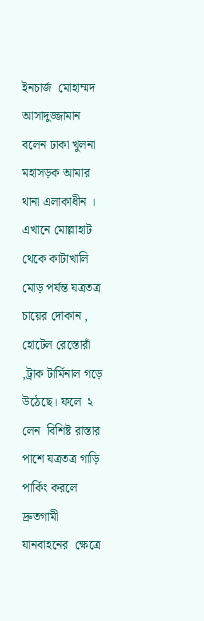ইনচার্জ  মোহাম্মদ আসাদুজ্জামান বলেন ঢাকা খুলনা মহাসড়ক আমার থানা এলাকাধীন । এখানে মোল্লাহাট থেকে কাটাখালি মোড় পর্যন্ত যত্রতত্র চায়ের দোকান , হোটেল রেস্তোরাঁ ,ট্রাক টার্মিনাল গড়ে উঠেছে। ফলে  ২ লেন  বিশিষ্ট রাস্তার পাশে যত্রতত্র গাড়ি পার্কিং করলে দ্রুতগামী যানবাহনের  ক্ষেত্রে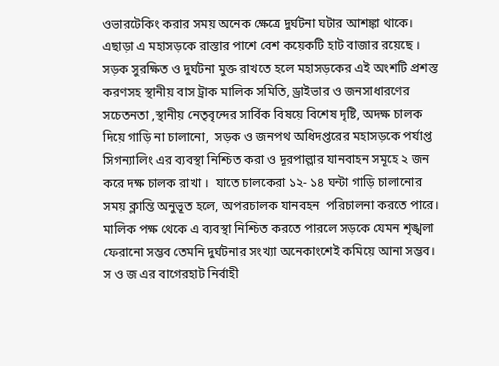ওভারটেকিং করার সময় অনেক ক্ষেত্রে দুর্ঘটনা ঘটার আশঙ্কা থাকে। এছাড়া এ মহাসড়কে রাস্তার পাশে বেশ কয়েকটি হাট বাজার রয়েছে । সড়ক সুরক্ষিত ও দুর্ঘটনা মুক্ত রাখতে হলে মহাসড়কের এই অংশটি প্রশস্ত করণসহ স্থানীয় বাস ট্রাক মালিক সমিতি, ড্রাইভার ও জনসাধারণের সচেতনতা ,স্থানীয় নেতৃবৃন্দের সার্বিক বিষয়ে বিশেষ দৃষ্টি, অদক্ষ চালক দিয়ে গাড়ি না চালানো,  সড়ক ও জনপথ অধিদপ্তরের মহাসড়কে পর্যাপ্ত সিগন্যালিং এর ব্যবস্থা নিশ্চিত করা ও দূরপাল্লার যানবাহন সমূহে ২ জন করে দক্ষ চালক রাখা ।  যাতে চালকেরা ১২- ১৪ ঘন্টা গাড়ি চালানোর সময় ক্লান্তি অনুভূত হলে, অপরচালক যানবহন  পরিচালনা করতে পারে।  মালিক পক্ষ থেকে এ ব্যবস্থা নিশ্চিত করতে পারলে সড়কে যেমন শৃঙ্খলা ফেরানো সম্ভব তেমনি দুর্ঘটনার সংখ্যা অনেকাংশেই কমিয়ে আনা সম্ভব। স ও জ এর বাগেরহাট নির্বাহী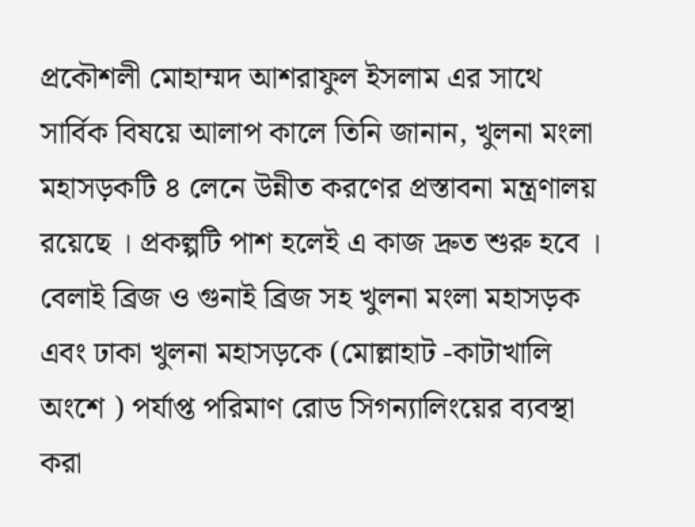প্রকৌশলী মোহাম্মদ আশরাফুল ইসলাম এর সাথে সার্বিক বিষয়ে আলাপ কালে তিনি জানান, খুলনা মংলা মহাসড়কটি ৪ লেনে উন্নীত করণের প্রস্তাবনা মন্ত্রণালয় রয়েছে । প্রকল্পটি পাশ হলেই এ কাজ দ্রুত শুরু হবে । বেলাই ব্রিজ ও গুনাই ব্রিজ সহ খুলনা মংলা মহাসড়ক এবং ঢাকা খুলনা মহাসড়কে (মোল্লাহাট -কাটাখালি অংশে ) পর্যাপ্ত পরিমাণ রোড সিগন্যালিংয়ের ব্যবস্থা করা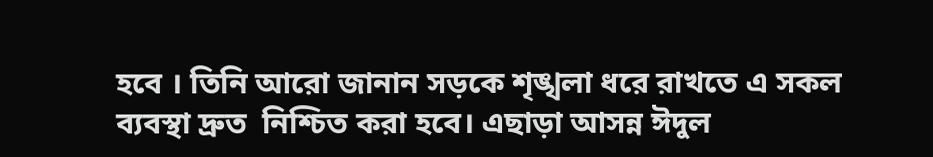হবে । তিনি আরো জানান সড়কে শৃঙ্খলা ধরে রাখতে এ সকল ব্যবস্থা দ্রুত  নিশ্চিত করা হবে। এছাড়া আসন্ন ঈদুল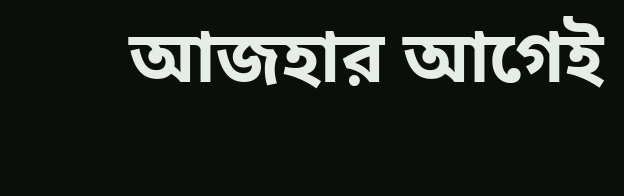আজহার আগেই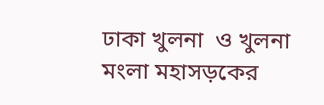ঢাকা খুলনা  ও খুলনা মংলা মহাসড়কের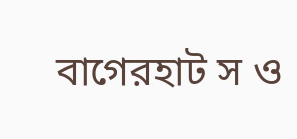বাগেরহাট স ও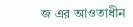জ এর আওতাধীন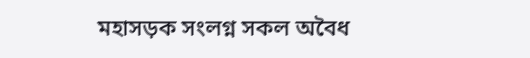মহাসড়ক সংলগ্ন সকল অবৈধ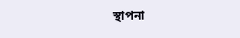স্থাপনা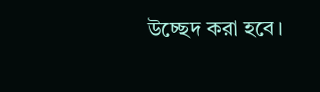উচ্ছেদ করা হবে।